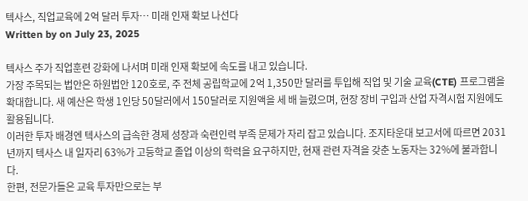텍사스, 직업교육에 2억 달러 투자… 미래 인재 확보 나선다
Written by on July 23, 2025

텍사스 주가 직업훈련 강화에 나서며 미래 인재 확보에 속도를 내고 있습니다.
가장 주목되는 법안은 하원법안 120호로, 주 전체 공립학교에 2억 1,350만 달러를 투입해 직업 및 기술 교육(CTE) 프로그램을 확대합니다. 새 예산은 학생 1인당 50달러에서 150달러로 지원액을 세 배 늘렸으며, 현장 장비 구입과 산업 자격시험 지원에도 활용됩니다.
이러한 투자 배경엔 텍사스의 급속한 경제 성장과 숙련인력 부족 문제가 자리 잡고 있습니다. 조지타운대 보고서에 따르면 2031년까지 텍사스 내 일자리 63%가 고등학교 졸업 이상의 학력을 요구하지만, 현재 관련 자격을 갖춘 노동자는 32%에 불과합니다.
한편, 전문가들은 교육 투자만으로는 부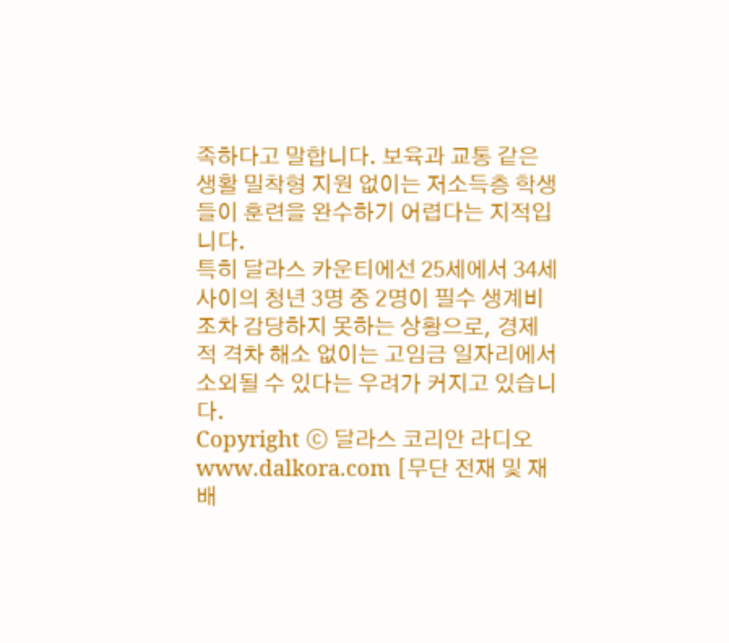족하다고 말합니다. 보육과 교통 같은 생활 밀착형 지원 없이는 저소득층 학생들이 훈련을 완수하기 어렵다는 지적입니다.
특히 달라스 카운티에선 25세에서 34세 사이의 청년 3명 중 2명이 필수 생계비조차 감당하지 못하는 상황으로, 경제적 격차 해소 없이는 고임금 일자리에서 소외될 수 있다는 우려가 커지고 있습니다.
Copyright ⓒ 달라스 코리안 라디오 www.dalkora.com [무단 전재 및 재배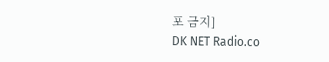포 금지]
DK NET Radio.co